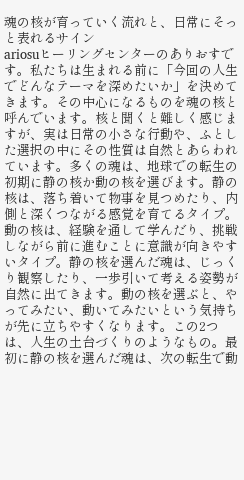魂の核が育っていく流れと、日常にそっと表れるサイン
ariosuヒーリングセンターのありおすです。私たちは生まれる前に「今回の人生でどんなテーマを深めたいか」を決めてきます。その中心になるものを魂の核と呼んでいます。核と聞くと難しく感じますが、実は日常の小さな行動や、ふとした選択の中にその性質は自然とあらわれています。多くの魂は、地球での転生の初期に静の核か動の核を選びます。静の核は、落ち着いて物事を見つめたり、内側と深くつながる感覚を育てるタイプ。動の核は、経験を通して学んだり、挑戦しながら前に進むことに意識が向きやすいタイプ。静の核を選んだ魂は、じっくり観察したり、一歩引いて考える姿勢が自然に出てきます。動の核を選ぶと、やってみたい、動いてみたいという気持ちが先に立ちやすくなります。この2つは、人生の土台づくりのようなもの。最初に静の核を選んだ魂は、次の転生で動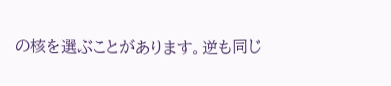の核を選ぶことがあります。逆も同じ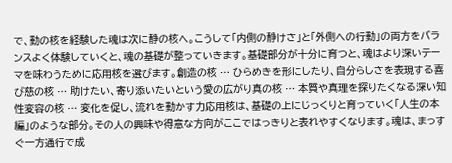で、動の核を経験した魂は次に静の核へ。こうして「内側の静けさ」と「外側への行動」の両方をバランスよく体験していくと、魂の基礎が整っていきます。基礎部分が十分に育つと、魂はより深いテーマを味わうために応用核を選びます。創造の核 … ひらめきを形にしたり、自分らしさを表現する喜び慈の核 … 助けたい、寄り添いたいという愛の広がり真の核 … 本質や真理を探りたくなる深い知性変容の核 … 変化を促し、流れを動かす力応用核は、基礎の上にじっくりと育っていく「人生の本編」のような部分。その人の興味や得意な方向がここではっきりと表れやすくなります。魂は、まっすぐ一方通行で成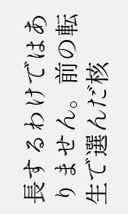長するわけではありません。前の転生で選んだ核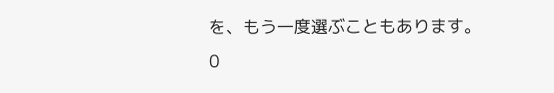を、もう一度選ぶこともあります。
0